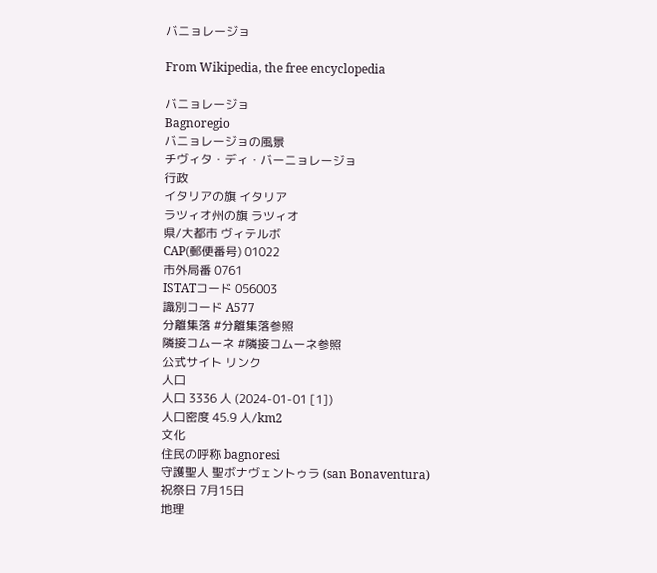バニョレージョ

From Wikipedia, the free encyclopedia

バニョレージョ
Bagnoregio
バニョレージョの風景
チヴィタ・ディ・バーニョレージョ
行政
イタリアの旗 イタリア
ラツィオ州の旗 ラツィオ
県/大都市 ヴィテルボ
CAP(郵便番号) 01022
市外局番 0761
ISTATコード 056003
識別コード A577
分離集落 #分離集落参照
隣接コムーネ #隣接コムーネ参照
公式サイト リンク
人口
人口 3336 人 (2024-01-01 [1])
人口密度 45.9 人/km2
文化
住民の呼称 bagnoresi
守護聖人 聖ボナヴェントゥラ (san Bonaventura)
祝祭日 7月15日
地理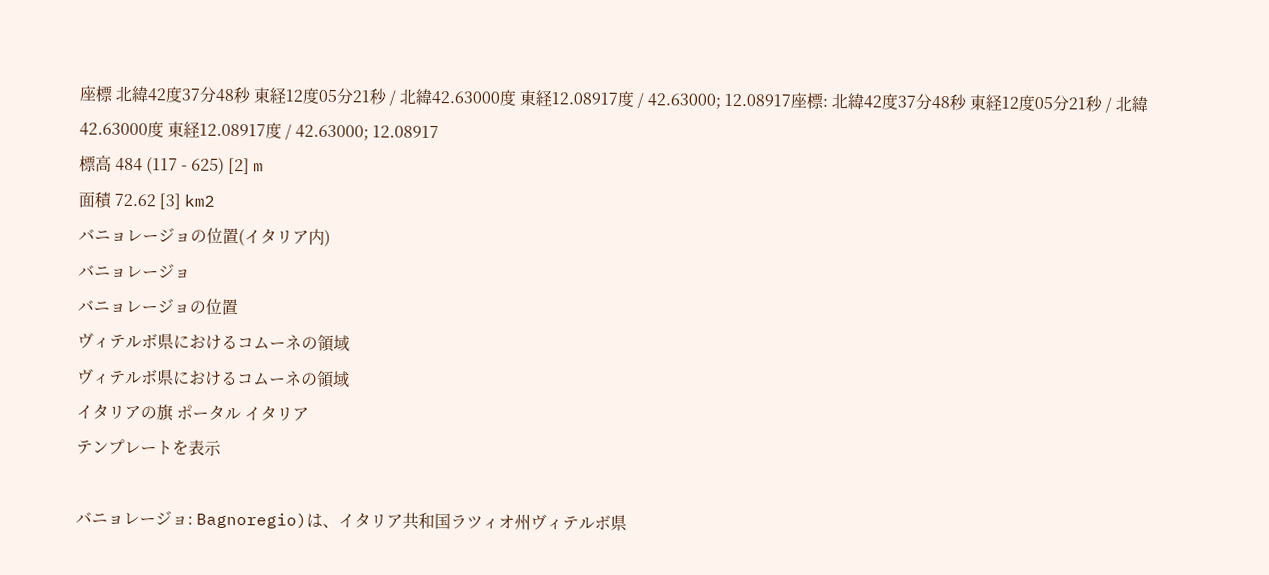座標 北緯42度37分48秒 東経12度05分21秒 / 北緯42.63000度 東経12.08917度 / 42.63000; 12.08917座標: 北緯42度37分48秒 東経12度05分21秒 / 北緯42.63000度 東経12.08917度 / 42.63000; 12.08917
標高 484 (117 - 625) [2] m
面積 72.62 [3] km2
バニョレージョの位置(イタリア内)
バニョレージョ
バニョレージョの位置
ヴィテルボ県におけるコムーネの領域
ヴィテルボ県におけるコムーネの領域
イタリアの旗 ポータル イタリア
テンプレートを表示

バニョレージョ: Bagnoregio)は、イタリア共和国ラツィオ州ヴィテルボ県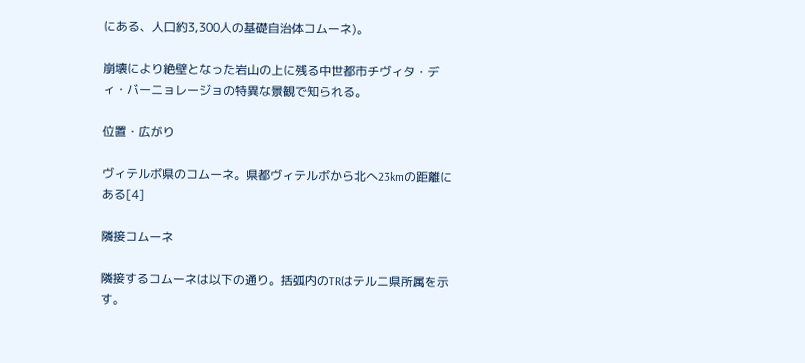にある、人口約3,300人の基礎自治体コムーネ)。

崩壊により絶壁となった岩山の上に残る中世都市チヴィタ・ディ・バーニョレージョの特異な景観で知られる。

位置・広がり

ヴィテルボ県のコムーネ。県都ヴィテルボから北へ23kmの距離にある[4]

隣接コムーネ

隣接するコムーネは以下の通り。括弧内のTRはテルニ県所属を示す。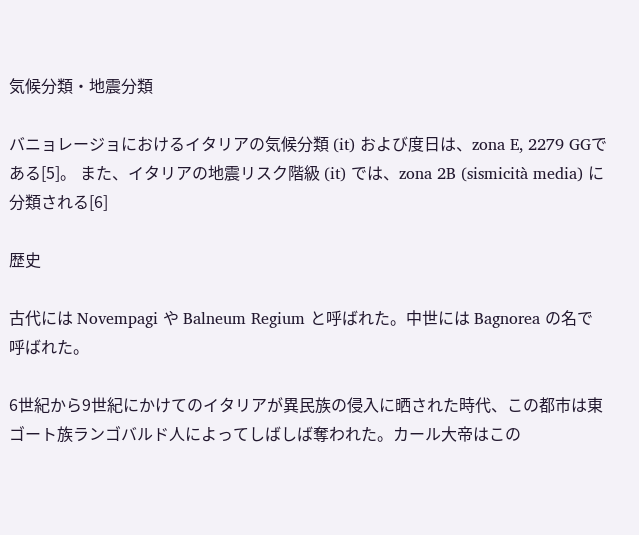気候分類・地震分類

バニョレージョにおけるイタリアの気候分類 (it) および度日は、zona E, 2279 GGである[5]。 また、イタリアの地震リスク階級 (it) では、zona 2B (sismicità media) に分類される[6]

歴史

古代には Novempagi や Balneum Regium と呼ばれた。中世には Bagnorea の名で呼ばれた。

6世紀から9世紀にかけてのイタリアが異民族の侵入に晒された時代、この都市は東ゴート族ランゴバルド人によってしばしば奪われた。カール大帝はこの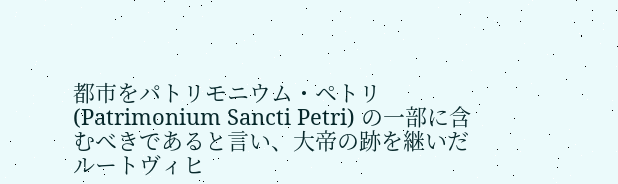都市をパトリモニウム・ペトリ (Patrimonium Sancti Petri) の一部に含むべきであると言い、大帝の跡を継いだルートヴィヒ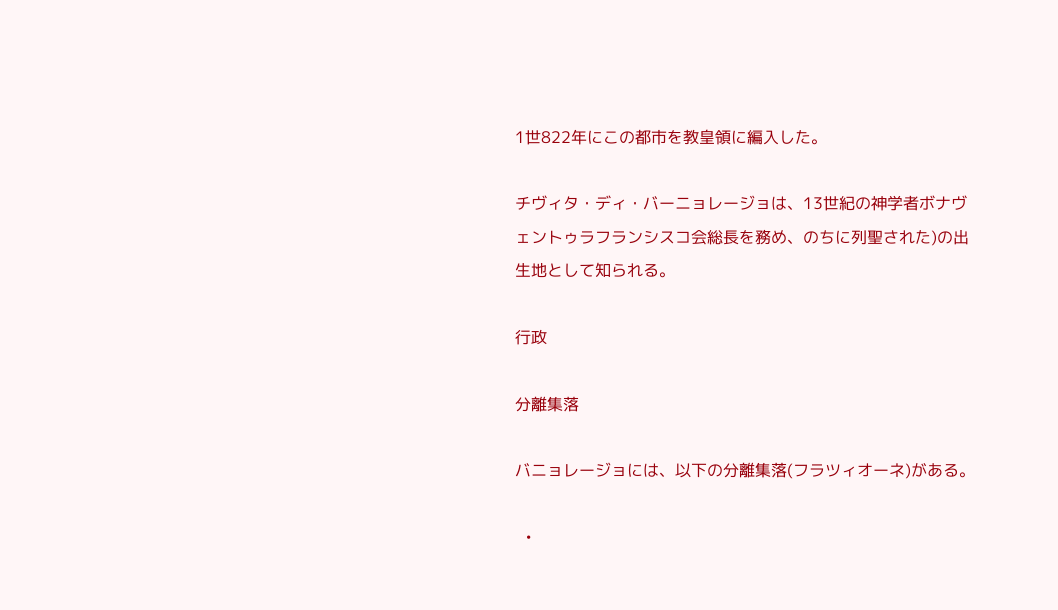1世822年にこの都市を教皇領に編入した。

チヴィタ・ディ・バーニョレージョは、13世紀の神学者ボナヴェントゥラフランシスコ会総長を務め、のちに列聖された)の出生地として知られる。

行政

分離集落

バニョレージョには、以下の分離集落(フラツィオーネ)がある。

  •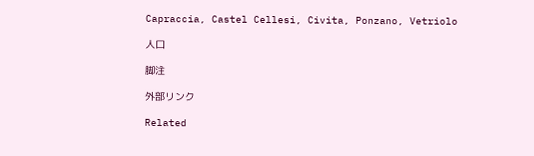Capraccia, Castel Cellesi, Civita, Ponzano, Vetriolo

人口

脚注

外部リンク

Related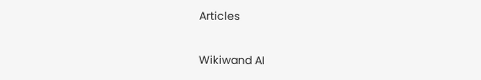Articles

Wikiwand AI